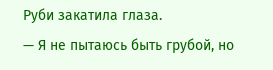Руби закатила глаза.
— Я не пытаюсь быть грубой, но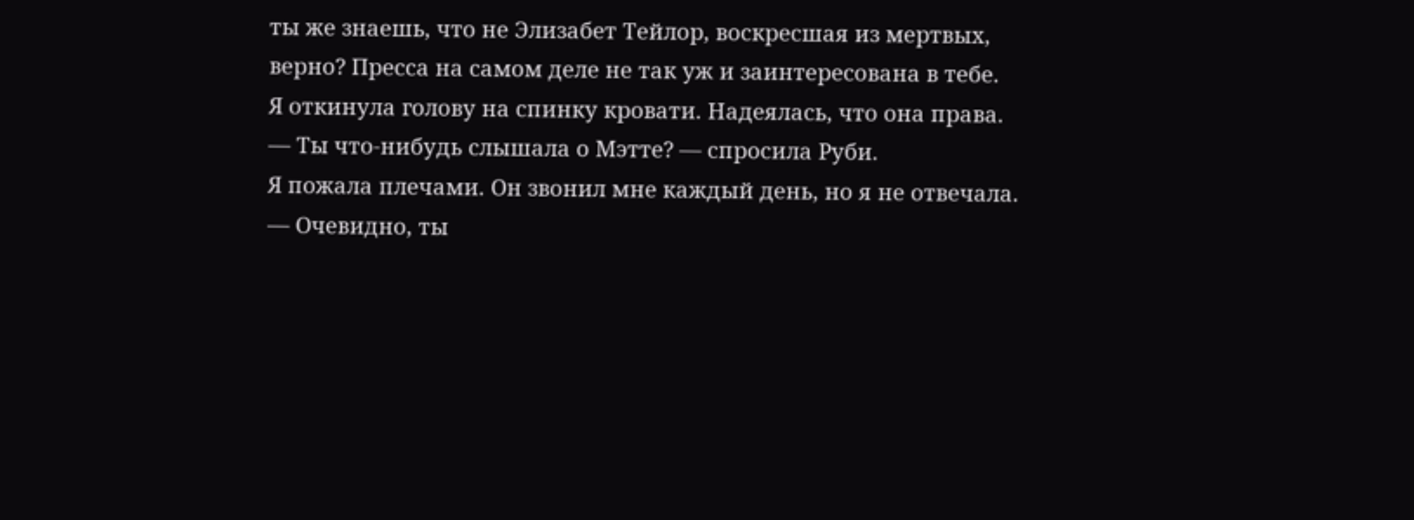ты же знаешь, что не Элизабет Тейлор, воскресшая из мертвых, верно? Пресса на самом деле не так уж и заинтересована в тебе.
Я откинула голову на спинку кровати. Надеялась, что она права.
— Ты что-нибудь слышала о Мэтте? — спросила Руби.
Я пожала плечами. Он звонил мне каждый день, но я не отвечала.
— Очевидно, ты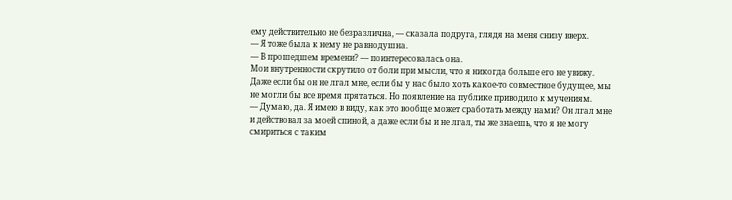ему действительно не безразлична, — сказала подруга, глядя на меня снизу вверх.
— Я тоже была к нему не равнодушна.
— В прошедшем времени? — поинтересовалась она.
Мои внутренности скрутило от боли при мысли, что я никогда больше его не увижу.
Даже если бы он не лгал мне, если бы у нас было хоть какое-то совместное будущее, мы не могли бы все время прятаться. Но появление на публике приводило к мучениям.
— Думаю, да. Я имею в виду, как это вообще может сработать между нами? Он лгал мне и действовал за моей спиной, а даже если бы и не лгал, ты же знаешь, что я не могу смириться с таким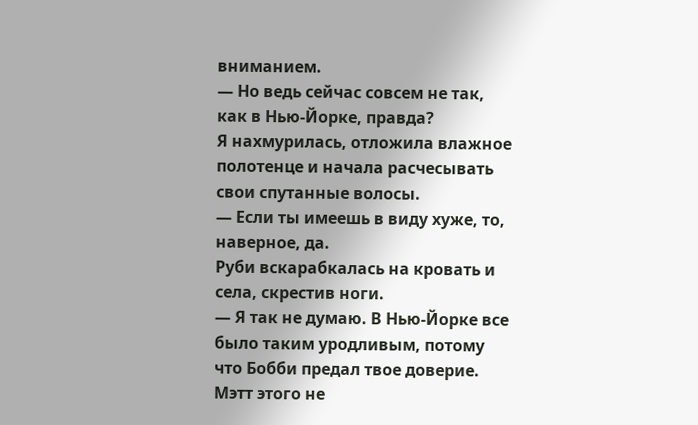вниманием.
— Но ведь сейчас совсем не так, как в Нью-Йорке, правда?
Я нахмурилась, отложила влажное полотенце и начала расчесывать свои спутанные волосы.
— Если ты имеешь в виду хуже, то, наверное, да.
Руби вскарабкалась на кровать и села, скрестив ноги.
— Я так не думаю. В Нью-Йорке все было таким уродливым, потому что Бобби предал твое доверие. Мэтт этого не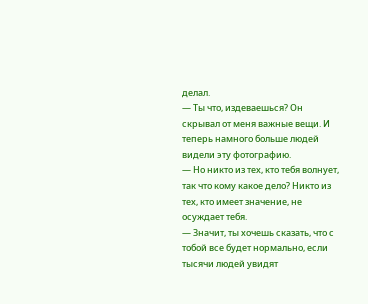делал.
— Ты что, издеваешься? Он скрывал от меня важные вещи. И теперь намного больше людей видели эту фотографию.
— Но никто из тех, кто тебя волнует, так что кому какое дело? Никто из тех, кто имеет значение, не осуждает тебя.
— Значит, ты хочешь сказать, что с тобой все будет нормально, если тысячи людей увидят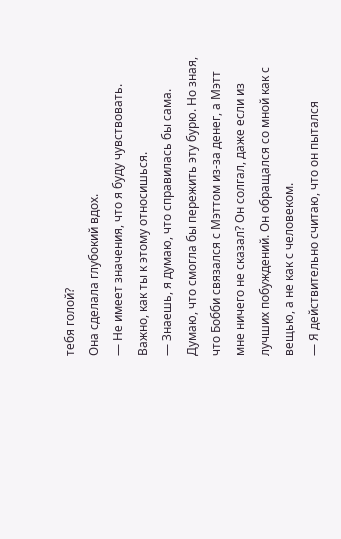тебя голой?
Она сделала глубокий вдох.
— Не имеет значения, что я буду чувствовать. Важно, как ты к этому относишься.
— Знаешь, я думаю, что справилась бы сама. Думаю, что смогла бы пережить эту бурю. Но зная, что Бобби связался с Мэттом из-за денег, а Мэтт мне ничего не сказал? Он солгал, даже если из лучших побуждений. Он обращался со мной как с вещью, а не как с человеком.
— Я действительно считаю, что он пытался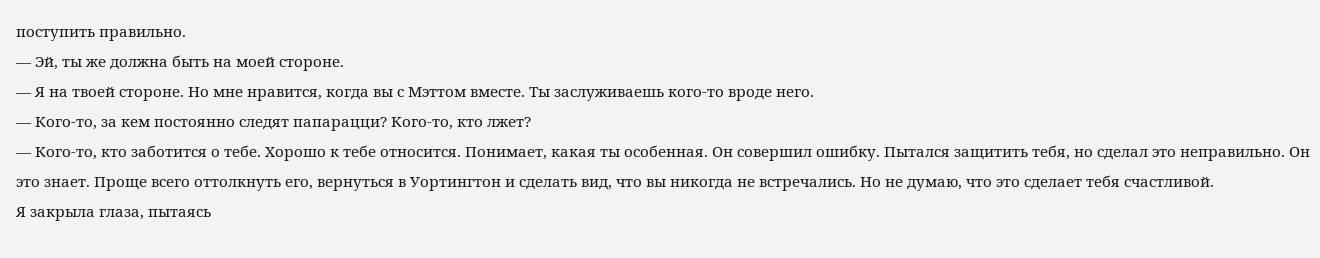поступить правильно.
— Эй, ты же должна быть на моей стороне.
— Я на твоей стороне. Но мне нравится, когда вы с Мэттом вместе. Ты заслуживаешь кого-то вроде него.
— Кого-то, за кем постоянно следят папарацци? Кого-то, кто лжет?
— Кого-то, кто заботится о тебе. Хорошо к тебе относится. Понимает, какая ты особенная. Он совершил ошибку. Пытался защитить тебя, но сделал это неправильно. Он это знает. Проще всего оттолкнуть его, вернуться в Уортингтон и сделать вид, что вы никогда не встречались. Но не думаю, что это сделает тебя счастливой.
Я закрыла глаза, пытаясь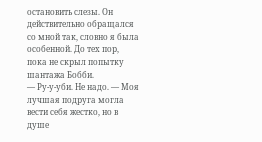остановить слезы. Он действительно обращался со мной так, словно я была особенной. До тех пор, пока не скрыл попытку шантажа Бобби.
— Ру-у-уби. Не надо. — Моя лучшая подруга могла вести себя жестко, но в душе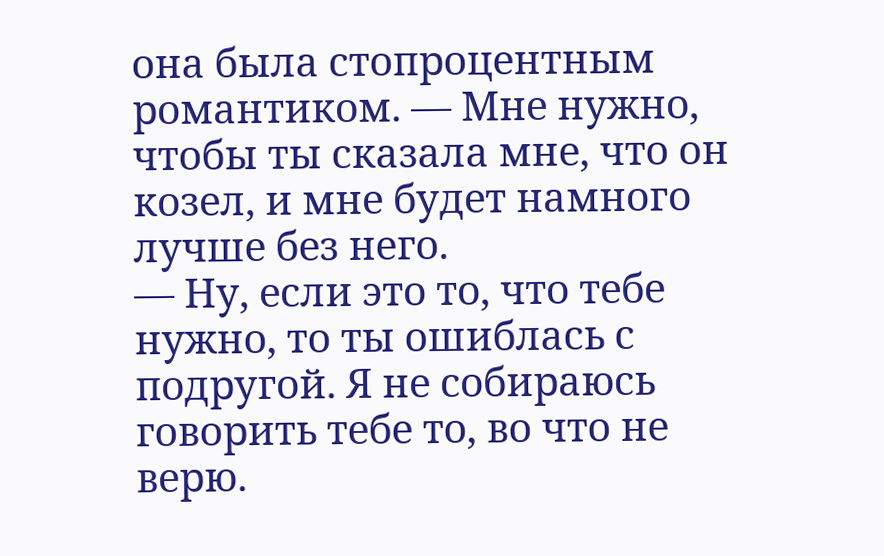она была стопроцентным романтиком. — Мне нужно, чтобы ты сказала мне, что он козел, и мне будет намного лучше без него.
— Ну, если это то, что тебе нужно, то ты ошиблась с подругой. Я не собираюсь говорить тебе то, во что не верю.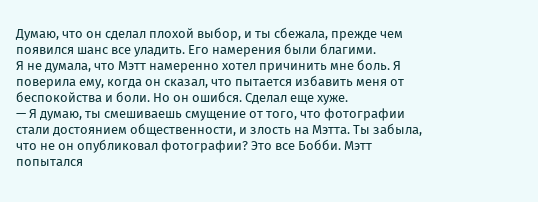Думаю, что он сделал плохой выбор, и ты сбежала, прежде чем появился шанс все уладить. Его намерения были благими.
Я не думала, что Мэтт намеренно хотел причинить мне боль. Я поверила ему, когда он сказал, что пытается избавить меня от беспокойства и боли. Но он ошибся. Сделал еще хуже.
— Я думаю, ты смешиваешь смущение от того, что фотографии стали достоянием общественности, и злость на Мэтта. Ты забыла, что не он опубликовал фотографии? Это все Бобби. Мэтт попытался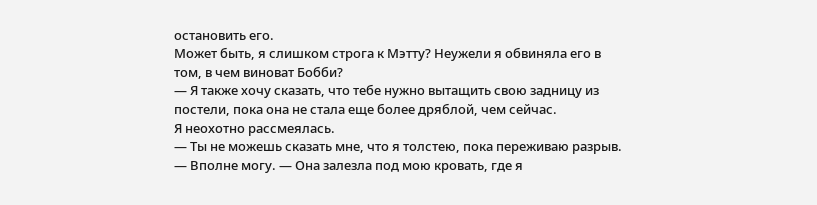остановить его.
Может быть, я слишком строга к Мэтту? Неужели я обвиняла его в том, в чем виноват Бобби?
— Я также хочу сказать, что тебе нужно вытащить свою задницу из постели, пока она не стала еще более дряблой, чем сейчас.
Я неохотно рассмеялась.
— Ты не можешь сказать мне, что я толстею, пока переживаю разрыв.
— Вполне могу. — Она залезла под мою кровать, где я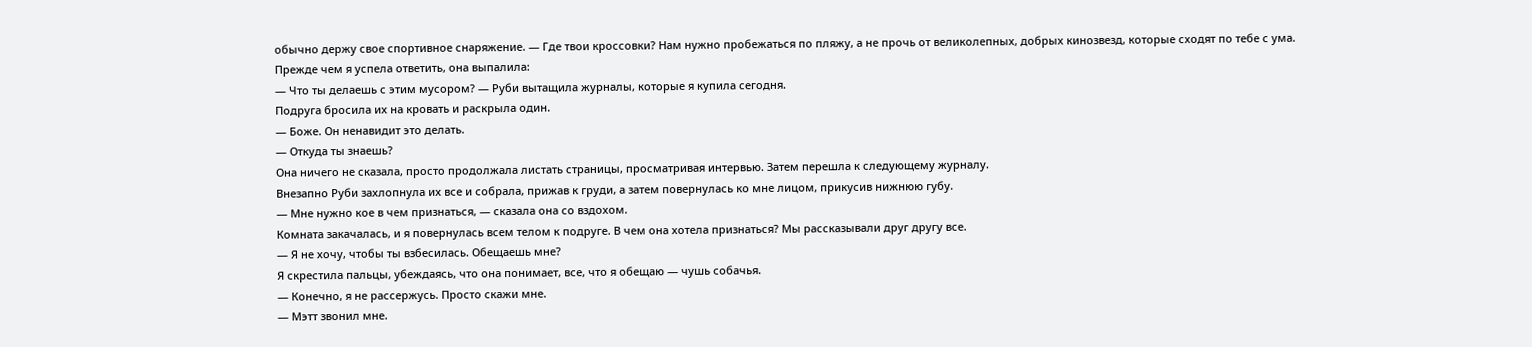обычно держу свое спортивное снаряжение. — Где твои кроссовки? Нам нужно пробежаться по пляжу, а не прочь от великолепных, добрых кинозвезд, которые сходят по тебе с ума.
Прежде чем я успела ответить, она выпалила:
— Что ты делаешь с этим мусором? — Руби вытащила журналы, которые я купила сегодня.
Подруга бросила их на кровать и раскрыла один.
— Боже. Он ненавидит это делать.
— Откуда ты знаешь?
Она ничего не сказала, просто продолжала листать страницы, просматривая интервью. Затем перешла к следующему журналу.
Внезапно Руби захлопнула их все и собрала, прижав к груди, а затем повернулась ко мне лицом, прикусив нижнюю губу.
— Мне нужно кое в чем признаться, — сказала она со вздохом.
Комната закачалась, и я повернулась всем телом к подруге. В чем она хотела признаться? Мы рассказывали друг другу все.
— Я не хочу, чтобы ты взбесилась. Обещаешь мне?
Я скрестила пальцы, убеждаясь, что она понимает, все, что я обещаю — чушь собачья.
— Конечно, я не рассержусь. Просто скажи мне.
— Мэтт звонил мне.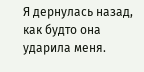Я дернулась назад, как будто она ударила меня.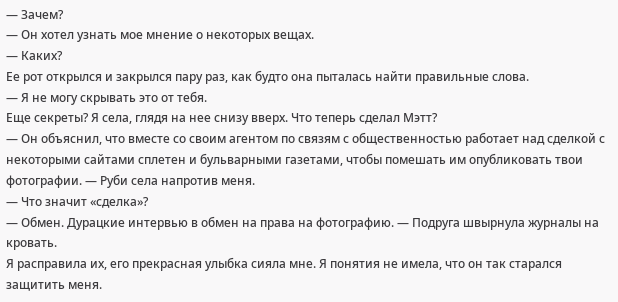— Зачем?
— Он хотел узнать мое мнение о некоторых вещах.
— Каких?
Ее рот открылся и закрылся пару раз, как будто она пыталась найти правильные слова.
— Я не могу скрывать это от тебя.
Еще секреты? Я села, глядя на нее снизу вверх. Что теперь сделал Мэтт?
— Он объяснил, что вместе со своим агентом по связям с общественностью работает над сделкой с некоторыми сайтами сплетен и бульварными газетами, чтобы помешать им опубликовать твои фотографии. — Руби села напротив меня.
— Что значит «сделка»?
— Обмен. Дурацкие интервью в обмен на права на фотографию. — Подруга швырнула журналы на кровать.
Я расправила их, его прекрасная улыбка сияла мне. Я понятия не имела, что он так старался защитить меня.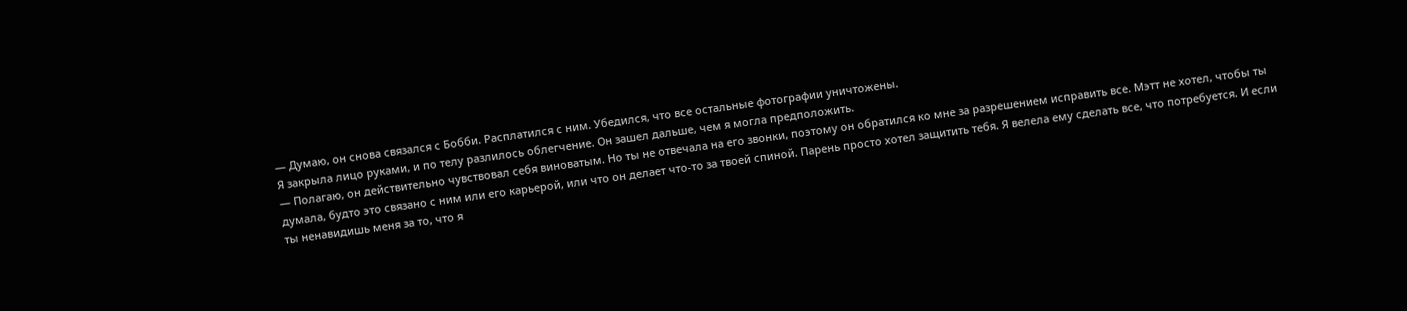— Думаю, он снова связался с Бобби. Расплатился с ним. Убедился, что все остальные фотографии уничтожены.
Я закрыла лицо руками, и по телу разлилось облегчение. Он зашел дальше, чем я могла предположить.
— Полагаю, он действительно чувствовал себя виноватым. Но ты не отвечала на его звонки, поэтому он обратился ко мне за разрешением исправить все. Мэтт не хотел, чтобы ты думала, будто это связано с ним или его карьерой, или что он делает что-то за твоей спиной. Парень просто хотел защитить тебя. Я велела ему сделать все, что потребуется. И если ты ненавидишь меня за то, что я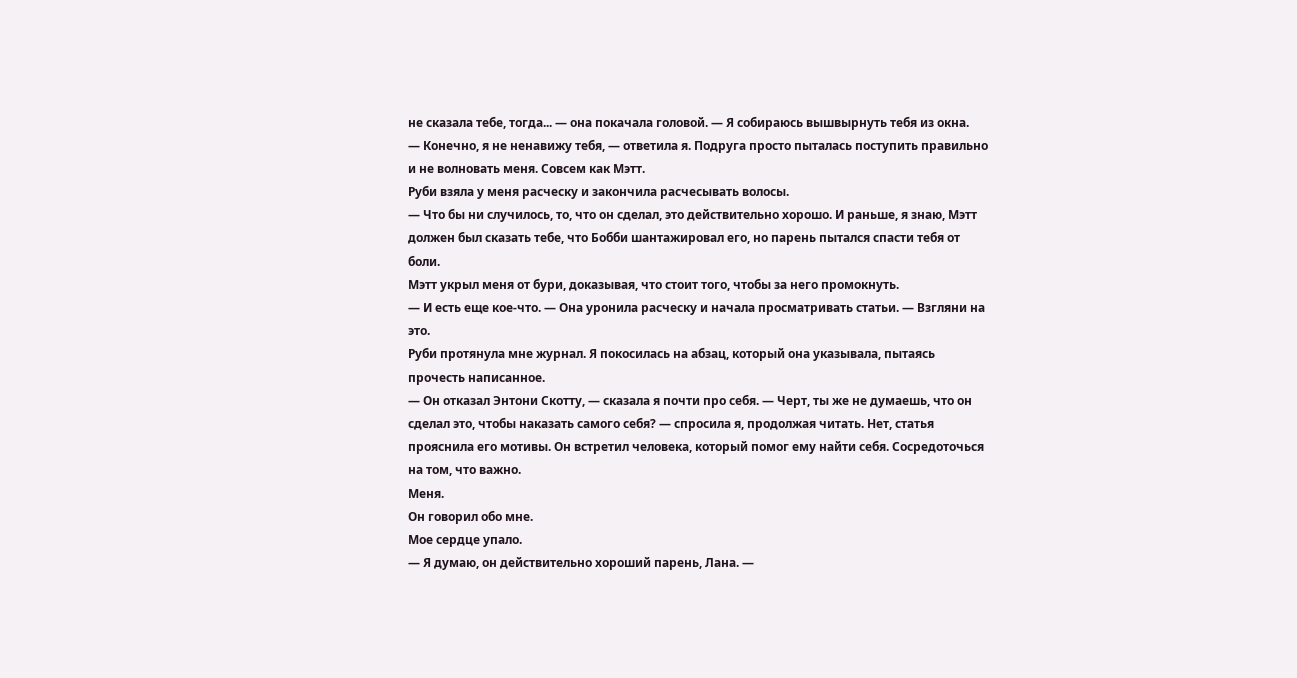не сказала тебе, тогда... — она покачала головой. — Я собираюсь вышвырнуть тебя из окна.
— Конечно, я не ненавижу тебя, — ответила я. Подруга просто пыталась поступить правильно и не волновать меня. Совсем как Мэтт.
Руби взяла у меня расческу и закончила расчесывать волосы.
— Что бы ни случилось, то, что он сделал, это действительно хорошо. И раньше, я знаю, Мэтт должен был сказать тебе, что Бобби шантажировал его, но парень пытался спасти тебя от боли.
Мэтт укрыл меня от бури, доказывая, что стоит того, чтобы за него промокнуть.
— И есть еще кое-что. — Она уронила расческу и начала просматривать статьи. — Взгляни на это.
Руби протянула мне журнал. Я покосилась на абзац, который она указывала, пытаясь прочесть написанное.
— Он отказал Энтони Скотту, — сказала я почти про себя. — Черт, ты же не думаешь, что он сделал это, чтобы наказать самого себя? — спросила я, продолжая читать. Нет, статья прояснила его мотивы. Он встретил человека, который помог ему найти себя. Сосредоточься на том, что важно.
Меня.
Он говорил обо мне.
Мое сердце упало.
— Я думаю, он действительно хороший парень, Лана. —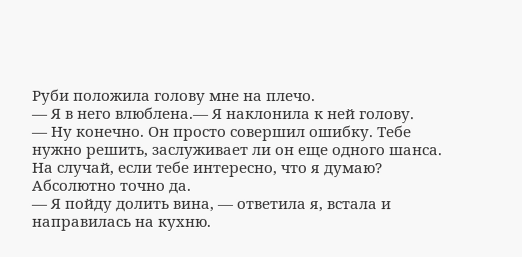Руби положила голову мне на плечо.
— Я в него влюблена.— Я наклонила к ней голову.
— Ну конечно. Он просто совершил ошибку. Тебе нужно решить, заслуживает ли он еще одного шанса. На случай, если тебе интересно, что я думаю? Абсолютно точно да.
— Я пойду долить вина, — ответила я, встала и направилась на кухню.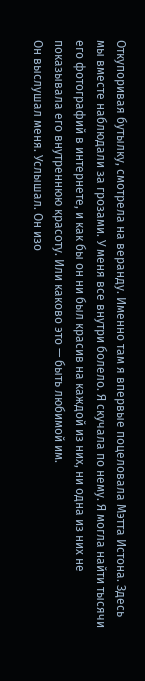Откупоривая бутылку, смотрела на веранду. Именно там я впервые поцеловала Мэтта Истона. Здесь мы вместе наблюдали за грозами. У меня все внутри болело. Я скучала по нему. Я могла найти тысячи его фотографий в интернете, и как бы он ни был красив на каждой из них, ни одна из них не показывала его внутреннюю красоту. Или каково это — быть любимой им.
Он выслушал меня. Услышал. Он изо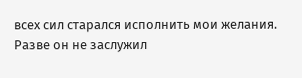всех сил старался исполнить мои желания.
Разве он не заслужил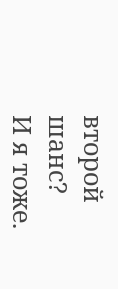второй шанс?
И я тоже.